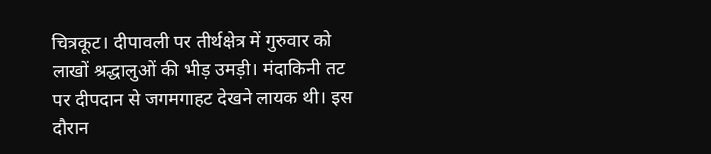चित्रकूट। दीपावली पर तीर्थक्षेत्र में गुरुवार को लाखों श्रद्धालुओं की भीड़ उमड़ी। मंदाकिनी तट पर दीपदान से जगमगाहट देखने लायक थी। इस दौरान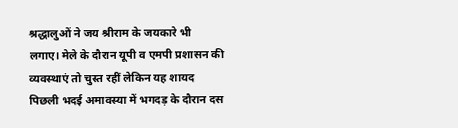श्रद्धालुओं ने जय श्रीराम के जयकारे भी लगाए। मेले के दौरान यूपी व एमपी प्रशासन की व्यवस्थाएं तो चुस्त रहीं लेकिन यह शायद पिछली भदई अमावस्या में भगदड़ के दौरान दस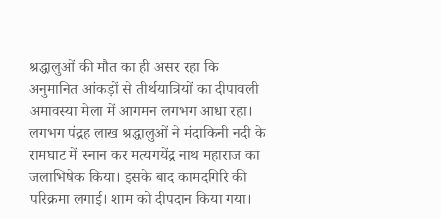श्रद्धालुओं की मौत का ही असर रहा कि अनुमानित आंकड़ों से तीर्थयात्रियों का दीपावली अमावस्या मेला में आगमन लगभग आधा रहा। लगभग पंद्रह लाख श्रद्धालुओं ने मंदाकिनी नदी के रामघाट में स्नान कर मत्यगयेंद्र नाथ महाराज का जलाभिषेक किया। इसके बाद कामदगिरि की परिक्रमा लगाई। शाम को दीपदान किया गया।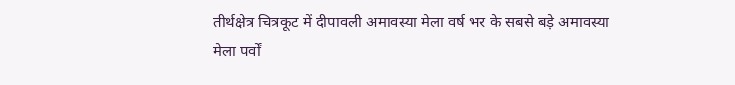तीर्थक्षेत्र चित्रकूट में दीपावली अमावस्या मेला वर्ष भर के सबसे बड़े अमावस्या मेला पर्वों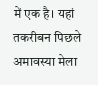में एक है। यहां तकरीबन पिछले अमावस्या मेला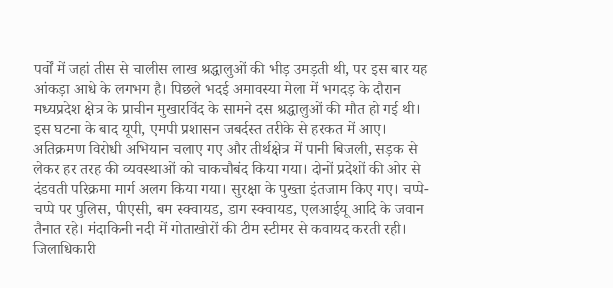पर्वों में जहां तीस से चालीस लाख श्रद्धालुओं की भीड़ उमड़ती थी, पर इस बार यह आंकड़ा आधे के लगभग है। पिछले भदई अमावस्या मेला में भगदड़ के दौरान मध्यप्रदेश क्षेत्र के प्राचीन मुखारविंद के सामने दस श्रद्धालुओं की मौत हो गई थी। इस घटना के बाद यूपी, एमपी प्रशासन जबर्दस्त तरीके से हरकत में आए। अतिक्रमण विरोधी अभियान चलाए गए और तीर्थक्षेत्र में पानी बिजली, सड़क से लेकर हर तरह की व्यवस्थाओं को चाकचौबंद किया गया। दोनों प्रदेशों की ओर से दंडवती परिक्रमा मार्ग अलग किया गया। सुरक्षा के पुख्ता इंतजाम किए गए। चप्पे-चप्पे पर पुलिस, पीएसी, बम स्क्वायड, डाग स्क्वायड, एलआईयू आदि के जवान तैनात रहे। मंदाकिनी नदी में गोताखोरों की टीम स्टीमर से कवायद करती रही। जिलाधिकारी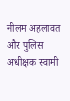नीलम अहलावत और पुलिस अधीक्षक स्वामी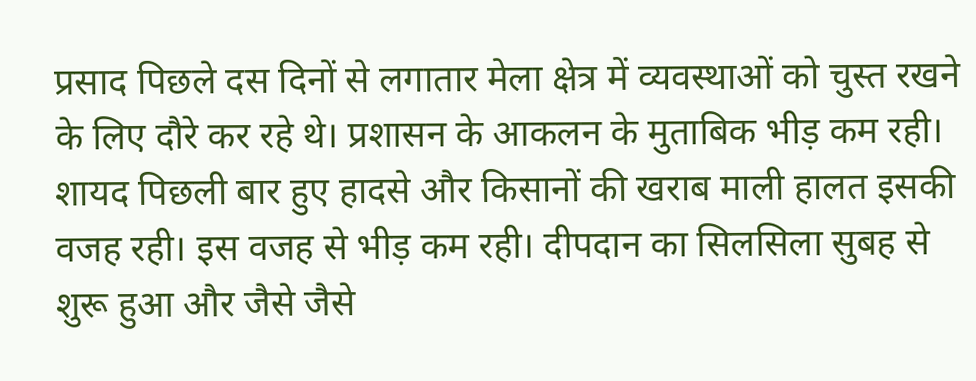प्रसाद पिछले दस दिनों से लगातार मेला क्षेत्र में व्यवस्थाओं को चुस्त रखने के लिए दौरे कर रहे थे। प्रशासन के आकलन के मुताबिक भीड़ कम रही। शायद पिछली बार हुए हादसे और किसानों की खराब माली हालत इसकी वजह रही। इस वजह से भीड़ कम रही। दीपदान का सिलसिला सुबह से शुरू हुआ और जैसे जैसे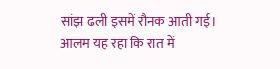सांझ ढली इसमें रौनक आती गई। आलम यह रहा कि रात में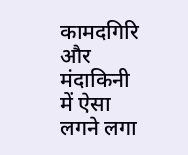कामदगिरि और मंदाकिनी में ऐसा लगने लगा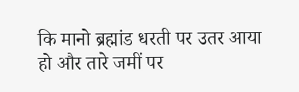कि मानो ब्रह्मांड धरती पर उतर आया हो और तारे जमीं पर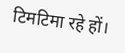टिमटिमा रहे हों।